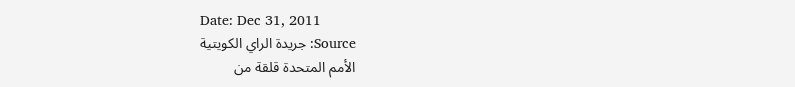Date: Dec 31, 2011
Source: جريدة الراي الكويتية
الأمم المتحدة قلقة من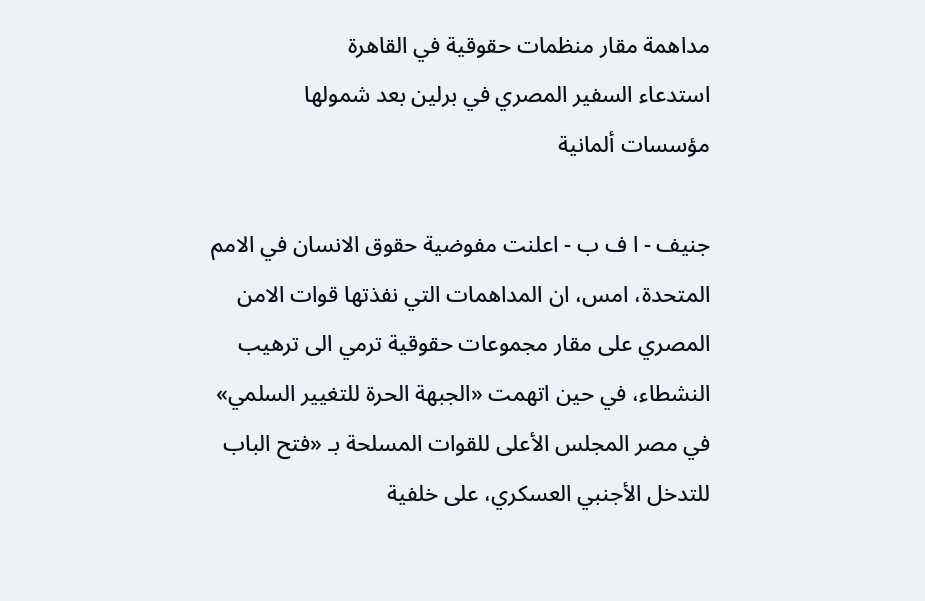مداهمة مقار منظمات حقوقية في القاهرة
استدعاء السفير المصري في برلين بعد شمولها مؤسسات ألمانية

جنيف - ا ف ب - اعلنت مفوضية حقوق الانسان في الامم المتحدة، امس، ان المداهمات التي نفذتها قوات الامن المصري على مقار مجموعات حقوقية ترمي الى ترهيب النشطاء، في حين اتهمت «الجبهة الحرة للتغيير السلمي» في مصر المجلس الأعلى للقوات المسلحة بـ «فتح الباب للتدخل الأجنبي العسكري، على خلفية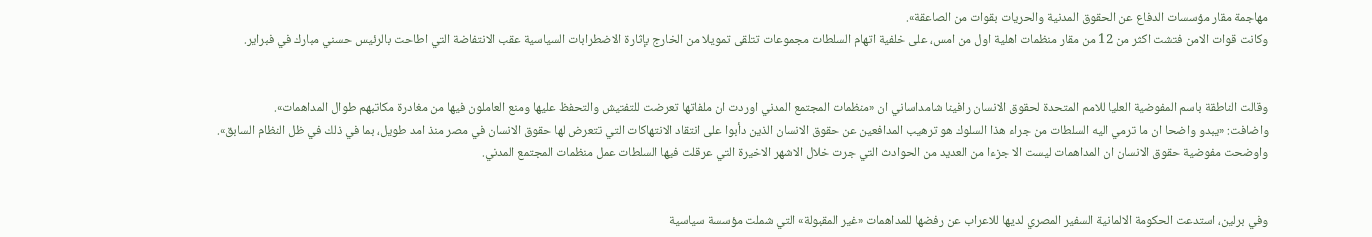مهاجمة مقار مؤسسات الدفاع عن الحقوق المدنية والحريات بقوات من الصاعقة».
وكانت قوات الامن فتشت اكثر من 12 من مقار منظمات اهلية اول من امس، على خلفية اتهام السلطات مجموعات تتلقى تمويلا من الخارج بإثارة الاضطرابات السياسية عقب الانتفاضة التي اطاحت بالرئيس حسني مبارك في فبراير.


وقالت الناطقة باسم المفوضية العليا للامم المتحدة لحقوق الانسان رافينا شامداساني ان «منظمات المجتمع المدني اوردت ان ملفاتها تعرضت للتفتيش والتحفظ عليها ومنع العاملون فيها من مغادرة مكاتبهم طوال المداهمات».
واضافت: «يبدو واضحا ان ما ترمي اليه السلطات من جراء هذا السلوك هو ترهيب المدافعين عن حقوق الانسان الذين دأبوا على انتقاد الانتهاكات التي تتعرض لها حقوق الانسان في مصر منذ امد طويل، بما في ذلك في ظل النظام السابق».
واوضحت مفوضية حقوق الانسان ان المداهمات ليست الا جزءا من العديد من الحوادث التي جرت خلال الاشهر الاخيرة التي عرقلت فيها السلطات عمل منظمات المجتمع المدني.


وفي برلين، استدعت الحكومة الالمانية السفير المصري لديها للاعراب عن رفضها للمداهمات «غير المقبولة» التي شملت مؤسسة سياسية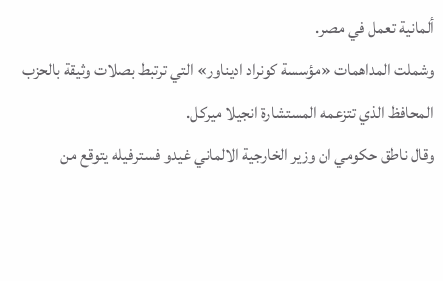ألمانية تعمل في مصر.
وشملت المداهمات «مؤسسة كونراد اديناور» التي ترتبط بصلات وثيقة بالحزب المحافظ الذي تتزعمه المستشارة انجيلا ميركل.
وقال ناطق حكومي ان وزير الخارجية الالماني غيدو فسترفيله يتوقع من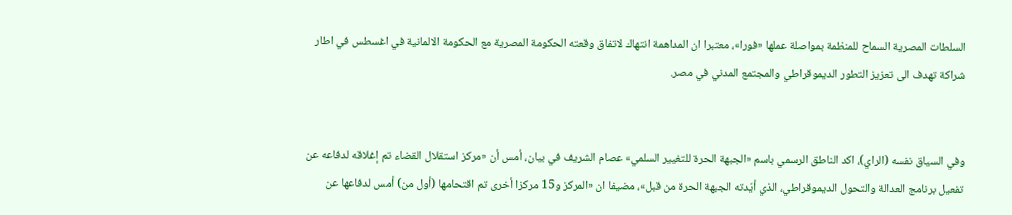السلطات المصرية السماح للمنظمة بمواصلة عملها «فورا»، معتبرا ان المداهمة انتهاك لاتفاق وقعته الحكومة المصرية مع الحكومة الالمانية في اغسطس في اطار شراكة تهدف الى تعزيز التطور الديموقراطي والمجتمع المدني في مصر.


وفي السياق نفسه (الراي)، اكد الناطق الرسمي باسم «الجبهة الحرة للتغيير السلمي» عصام الشريف في بيان، أمس أن «مركز استقلال القضاء تم إغلاقه لدفاعه عن تفعيل برنامج العدالة والتحول الديموقراطي، الذي أيّدته الجبهة الحرة من قبل»، مضيفا ان «المركز و15 مركزا أخرى تم اقتحامها (أول من) أمس لدفاعها عن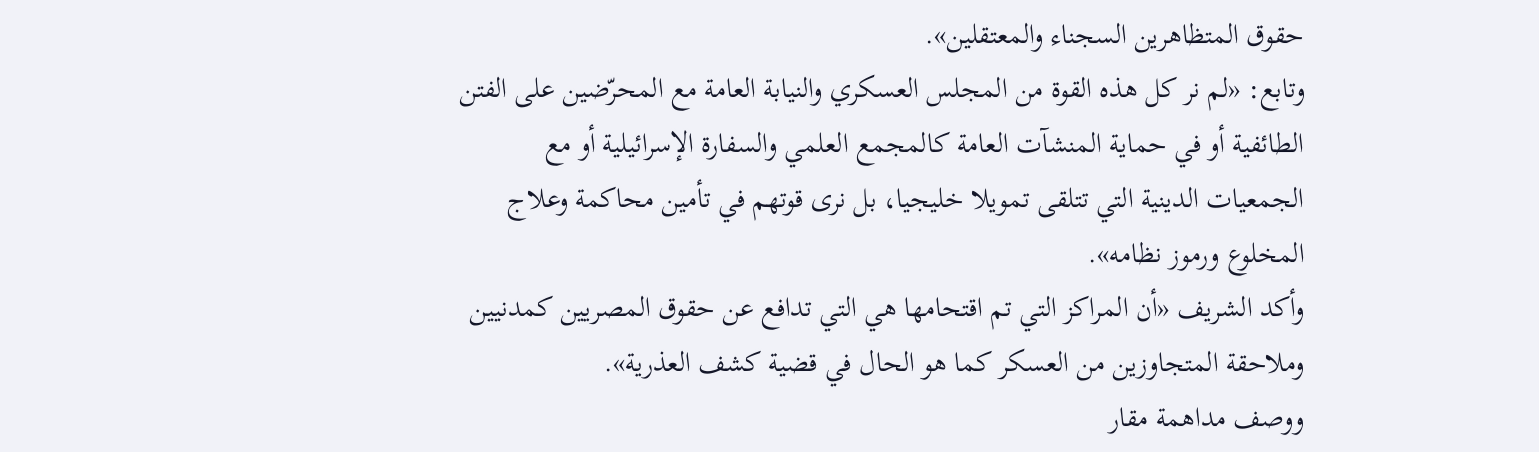حقوق المتظاهرين السجناء والمعتقلين».
وتابع: «لم نر كل هذه القوة من المجلس العسكري والنيابة العامة مع المحرّضين على الفتن الطائفية أو في حماية المنشآت العامة كالمجمع العلمي والسفارة الإسرائيلية أو مع الجمعيات الدينية التي تتلقى تمويلا خليجيا، بل نرى قوتهم في تأمين محاكمة وعلاج المخلوع ورموز نظامه».
وأكد الشريف «أن المراكز التي تم اقتحامها هي التي تدافع عن حقوق المصريين كمدنيين وملاحقة المتجاوزين من العسكر كما هو الحال في قضية كشف العذرية».
ووصف مداهمة مقار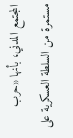المجتمع المدني، بأنها «حرب مستمرة من السلطة العسكرية على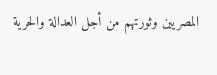المصريين وثورتهم من أجل العدالة والحرية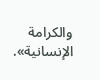والكرامة الإنسانية».